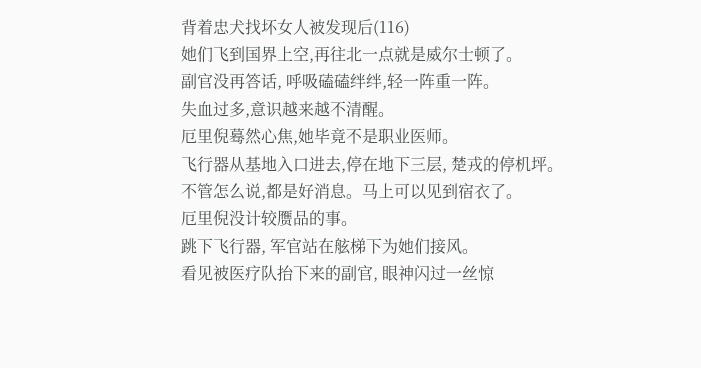背着忠犬找坏女人被发现后(116)
她们飞到国界上空,再往北一点就是威尔士顿了。
副官没再答话, 呼吸磕磕绊绊,轻一阵重一阵。
失血过多,意识越来越不清醒。
厄里倪蓦然心焦,她毕竟不是职业医师。
飞行器从基地入口进去,停在地下三层, 楚戎的停机坪。
不管怎么说,都是好消息。马上可以见到宿衣了。
厄里倪没计较赝品的事。
跳下飞行器, 军官站在舷梯下为她们接风。
看见被医疗队抬下来的副官, 眼神闪过一丝惊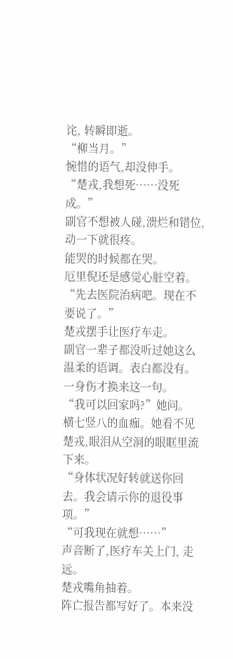诧, 转瞬即逝。
“柳当月。”
惋惜的语气,却没伸手。
“楚戎,我想死……没死成。”
副官不想被人碰,溃烂和错位, 动一下就很疼。
能哭的时候都在哭。
厄里倪还是感觉心脏空着。
“先去医院治病吧。现在不要说了。”
楚戎摆手让医疗车走。
副官一辈子都没听过她这么温柔的语调。表白都没有。一身伤才换来这一句。
“我可以回家吗?”她问。
横七竖八的血痂。她看不见楚戎,眼泪从空洞的眼眶里流下来。
“身体状况好转就送你回去。我会请示你的退役事项。”
“可我现在就想……”
声音断了,医疗车关上门, 走远。
楚戎嘴角抽着。
阵亡报告都写好了。本来没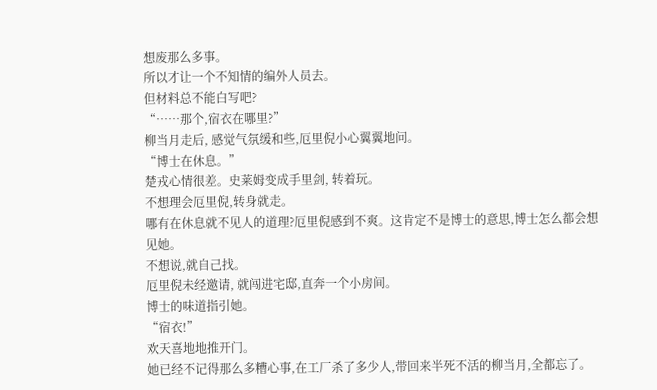想废那么多事。
所以才让一个不知情的编外人员去。
但材料总不能白写吧?
“……那个,宿衣在哪里?”
柳当月走后, 感觉气氛缓和些,厄里倪小心翼翼地问。
“博士在休息。”
楚戎心情很差。史莱姆变成手里剑, 转着玩。
不想理会厄里倪,转身就走。
哪有在休息就不见人的道理?厄里倪感到不爽。这肯定不是博士的意思,博士怎么都会想见她。
不想说,就自己找。
厄里倪未经邀请, 就闯进宅邸,直奔一个小房间。
博士的味道指引她。
“宿衣!”
欢天喜地地推开门。
她已经不记得那么多糟心事,在工厂杀了多少人,带回来半死不活的柳当月,全都忘了。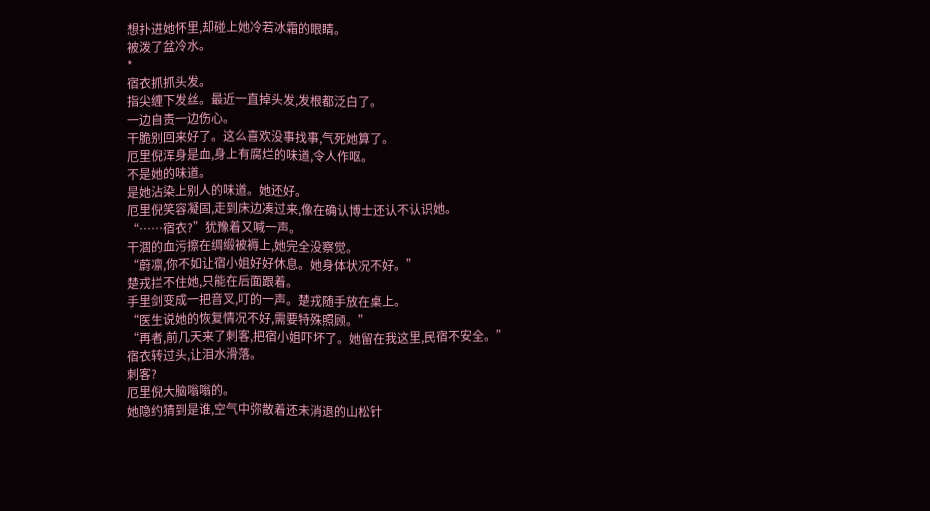想扑进她怀里,却碰上她冷若冰霜的眼睛。
被泼了盆冷水。
*
宿衣抓抓头发。
指尖缠下发丝。最近一直掉头发,发根都泛白了。
一边自责一边伤心。
干脆别回来好了。这么喜欢没事找事,气死她算了。
厄里倪浑身是血,身上有腐烂的味道,令人作呕。
不是她的味道。
是她沾染上别人的味道。她还好。
厄里倪笑容凝固,走到床边凑过来,像在确认博士还认不认识她。
“……宿衣?”犹豫着又喊一声。
干涸的血污擦在绸缎被褥上,她完全没察觉。
“蔚凛,你不如让宿小姐好好休息。她身体状况不好。”
楚戎拦不住她,只能在后面跟着。
手里剑变成一把音叉,叮的一声。楚戎随手放在桌上。
“医生说她的恢复情况不好,需要特殊照顾。”
“再者,前几天来了刺客,把宿小姐吓坏了。她留在我这里,民宿不安全。”
宿衣转过头,让泪水滑落。
刺客?
厄里倪大脑嗡嗡的。
她隐约猜到是谁,空气中弥散着还未消退的山松针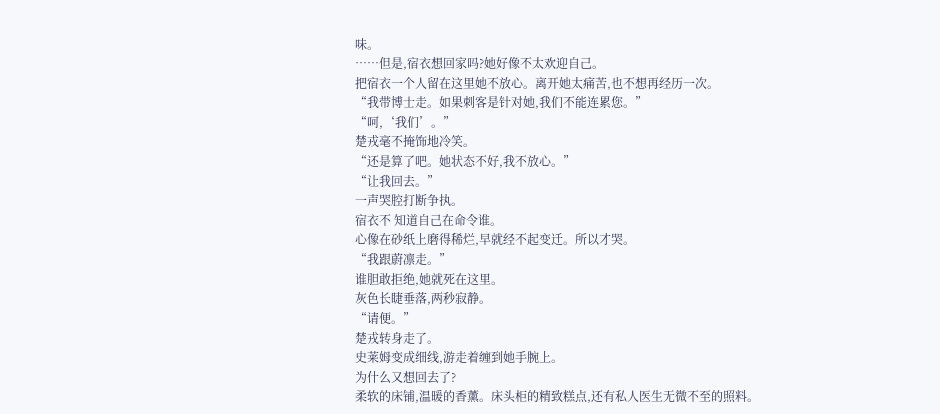味。
……但是,宿衣想回家吗?她好像不太欢迎自己。
把宿衣一个人留在这里她不放心。离开她太痛苦,也不想再经历一次。
“我带博士走。如果刺客是针对她,我们不能连累您。”
“呵,‘我们’。”
楚戎毫不掩饰地冷笑。
“还是算了吧。她状态不好,我不放心。”
“让我回去。”
一声哭腔打断争执。
宿衣不 知道自己在命令谁。
心像在砂纸上磨得稀烂,早就经不起变迁。所以才哭。
“我跟蔚凛走。”
谁胆敢拒绝,她就死在这里。
灰色长睫垂落,两秒寂静。
“请便。”
楚戎转身走了。
史莱姆变成细线,游走着缠到她手腕上。
为什么又想回去了?
柔软的床铺,温暖的香薰。床头柜的精致糕点,还有私人医生无微不至的照料。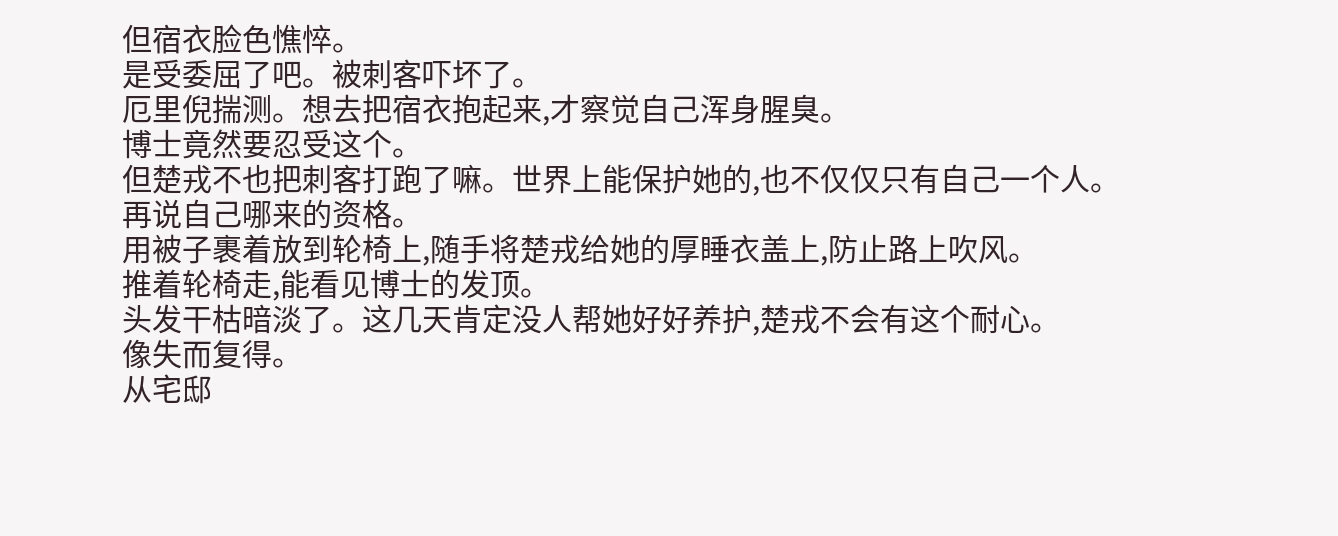但宿衣脸色憔悴。
是受委屈了吧。被刺客吓坏了。
厄里倪揣测。想去把宿衣抱起来,才察觉自己浑身腥臭。
博士竟然要忍受这个。
但楚戎不也把刺客打跑了嘛。世界上能保护她的,也不仅仅只有自己一个人。
再说自己哪来的资格。
用被子裹着放到轮椅上,随手将楚戎给她的厚睡衣盖上,防止路上吹风。
推着轮椅走,能看见博士的发顶。
头发干枯暗淡了。这几天肯定没人帮她好好养护,楚戎不会有这个耐心。
像失而复得。
从宅邸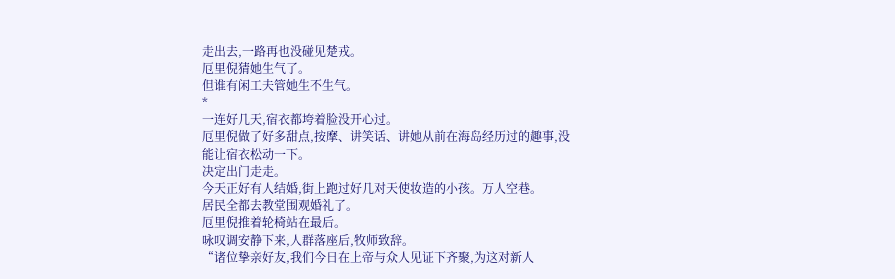走出去,一路再也没碰见楚戎。
厄里倪猜她生气了。
但谁有闲工夫管她生不生气。
*
一连好几天,宿衣都垮着脸没开心过。
厄里倪做了好多甜点,按摩、讲笑话、讲她从前在海岛经历过的趣事,没能让宿衣松动一下。
决定出门走走。
今天正好有人结婚,街上跑过好几对天使妆造的小孩。万人空巷。
居民全都去教堂围观婚礼了。
厄里倪推着轮椅站在最后。
咏叹调安静下来,人群落座后,牧师致辞。
“诸位挚亲好友,我们今日在上帝与众人见证下齐聚,为这对新人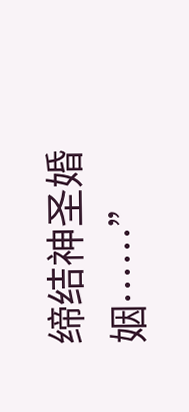缔结神圣婚姻……”